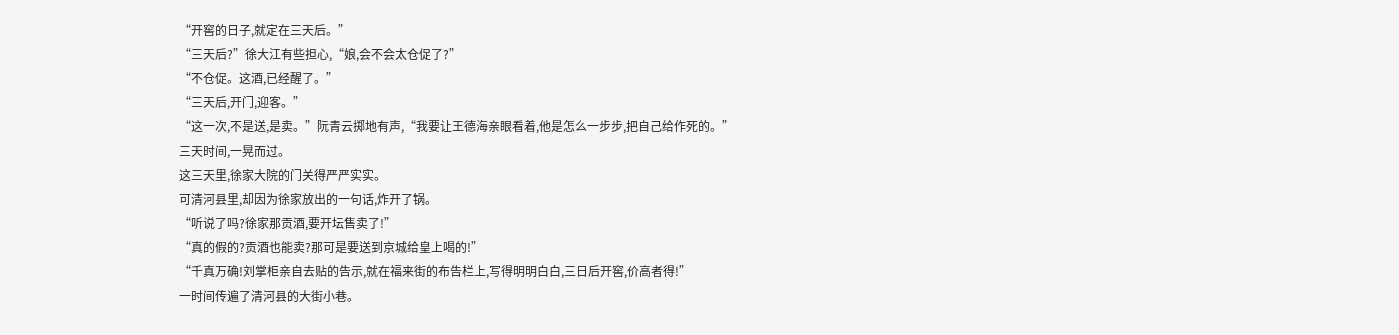“开窖的日子,就定在三天后。”
“三天后?”徐大江有些担心,“娘,会不会太仓促了?”
“不仓促。这酒,已经醒了。”
“三天后,开门,迎客。”
“这一次,不是送,是卖。”阮青云掷地有声,“我要让王德海亲眼看着,他是怎么一步步,把自己给作死的。”
三天时间,一晃而过。
这三天里,徐家大院的门关得严严实实。
可清河县里,却因为徐家放出的一句话,炸开了锅。
“听说了吗?徐家那贡酒,要开坛售卖了!”
“真的假的?贡酒也能卖?那可是要送到京城给皇上喝的!”
“千真万确!刘掌柜亲自去贴的告示,就在福来街的布告栏上,写得明明白白,三日后开窖,价高者得!”
一时间传遍了清河县的大街小巷。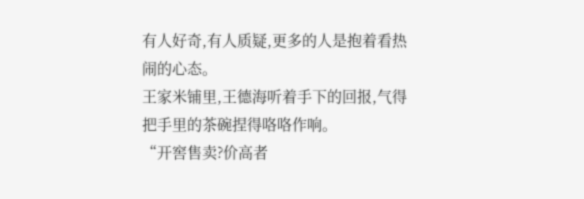有人好奇,有人质疑,更多的人是抱着看热闹的心态。
王家米铺里,王德海听着手下的回报,气得把手里的茶碗捏得咯咯作响。
“开窖售卖?价高者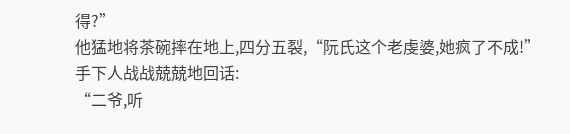得?”
他猛地将茶碗摔在地上,四分五裂,“阮氏这个老虔婆,她疯了不成!”
手下人战战兢兢地回话:
“二爷,听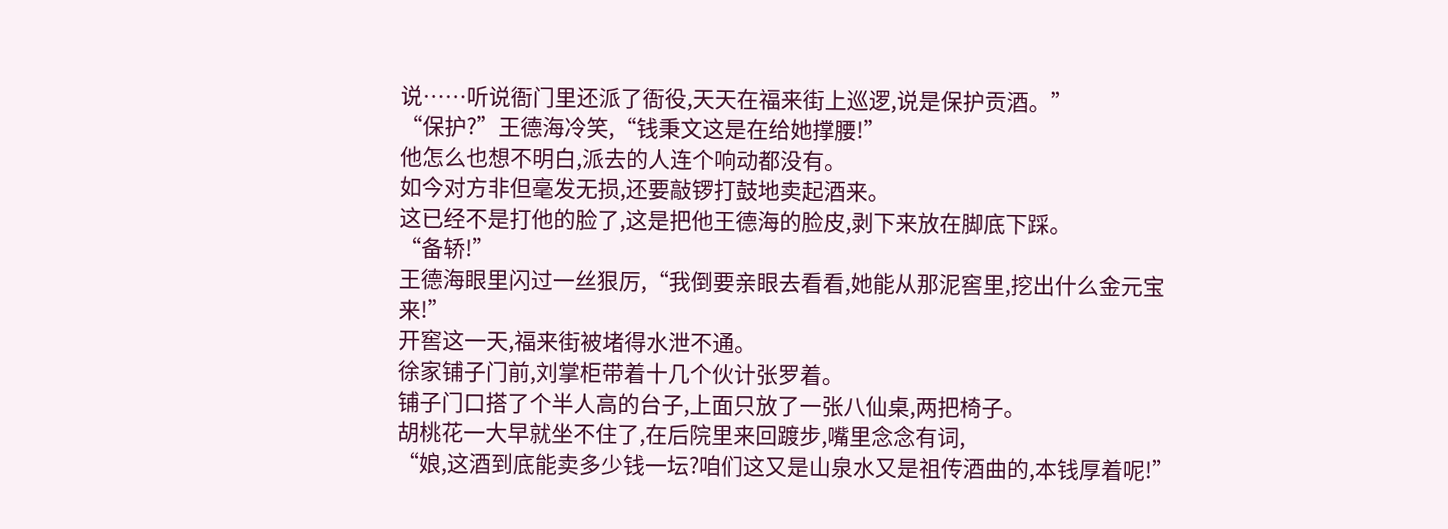说……听说衙门里还派了衙役,天天在福来街上巡逻,说是保护贡酒。”
“保护?”王德海冷笑,“钱秉文这是在给她撑腰!”
他怎么也想不明白,派去的人连个响动都没有。
如今对方非但毫发无损,还要敲锣打鼓地卖起酒来。
这已经不是打他的脸了,这是把他王德海的脸皮,剥下来放在脚底下踩。
“备轿!”
王德海眼里闪过一丝狠厉,“我倒要亲眼去看看,她能从那泥窖里,挖出什么金元宝来!”
开窖这一天,福来街被堵得水泄不通。
徐家铺子门前,刘掌柜带着十几个伙计张罗着。
铺子门口搭了个半人高的台子,上面只放了一张八仙桌,两把椅子。
胡桃花一大早就坐不住了,在后院里来回踱步,嘴里念念有词,
“娘,这酒到底能卖多少钱一坛?咱们这又是山泉水又是祖传酒曲的,本钱厚着呢!”